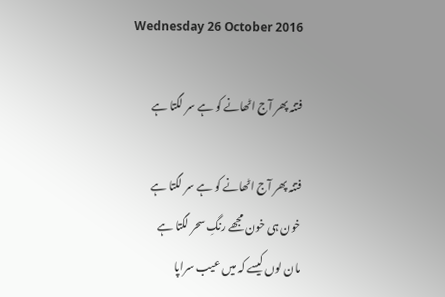Wednesday 26 October 2016

فتنہ پھر آج اٹھانے کو ہے سر لگتا ہے

فتنہ پھر آج اٹھانے کو ہے سر لگتا ہے
خون ہی خون مجھے رنگِ سحر لگتا ہے
مان لوں کيسے کہ ميں عيب سراپا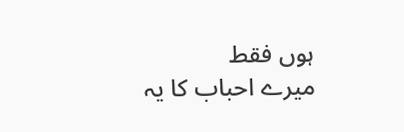ہوں فقط
ميرے احباب کا يہ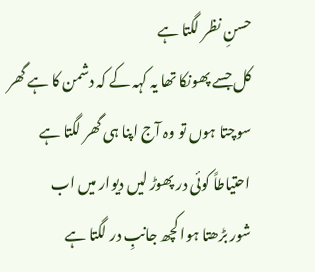حسنِ نظر لگتا ہے
کل جسے پھونکا تھا يہ کہہ کے کہ دشمن کا ہے گھر
سوچتا ہوں تو وہ آج اپنا ہی گھر لگتا ہے
احتياطاً کوئی در پھوڑ ليں ديوار ميں اب
شور بڑھتا ہوا کچھ جانبِ در لگتا ہے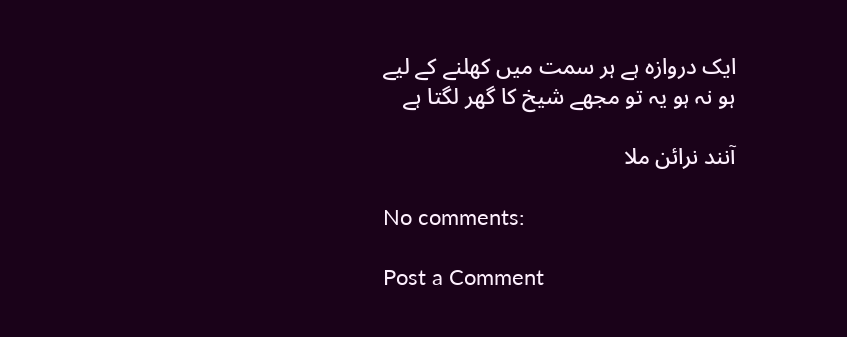ايک دروازہ ہے ہر سمت ميں کھلنے کے لیے
ہو نہ ہو يہ تو مجھے شيخ کا گھر لگتا ہے

آنند نرائن ملا

No comments:

Post a Comment